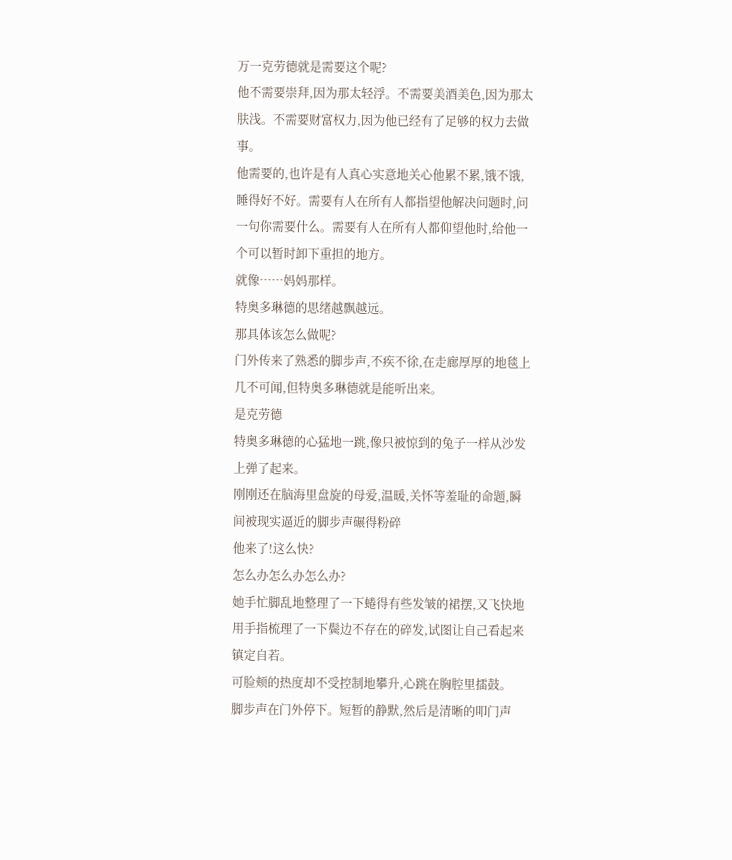万一克劳德就是需要这个呢?
他不需要崇拜,因为那太轻浮。不需要美酒美色,因为那太肤浅。不需要财富权力,因为他已经有了足够的权力去做事。
他需要的,也许是有人真心实意地关心他累不累,饿不饿,睡得好不好。需要有人在所有人都指望他解决问题时,问一句你需要什么。需要有人在所有人都仰望他时,给他一个可以暂时卸下重担的地方。
就像……妈妈那样。
特奥多琳德的思绪越飘越远。
那具体该怎么做呢?
门外传来了熟悉的脚步声,不疾不徐,在走廊厚厚的地毯上几不可闻,但特奥多琳德就是能听出来。
是克劳德
特奥多琳德的心猛地一跳,像只被惊到的兔子一样从沙发上弹了起来。
刚刚还在脑海里盘旋的母爱,温暖,关怀等羞耻的命题,瞬间被现实逼近的脚步声碾得粉碎
他来了!这么快?
怎么办怎么办怎么办?
她手忙脚乱地整理了一下蜷得有些发皱的裙摆,又飞快地用手指梳理了一下鬓边不存在的碎发,试图让自己看起来镇定自若。
可脸颊的热度却不受控制地攀升,心跳在胸腔里擂鼓。
脚步声在门外停下。短暂的静默,然后是清晰的叩门声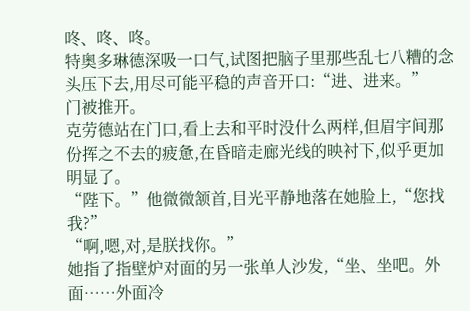咚、咚、咚。
特奥多琳德深吸一口气,试图把脑子里那些乱七八糟的念头压下去,用尽可能平稳的声音开口:“进、进来。”
门被推开。
克劳德站在门口,看上去和平时没什么两样,但眉宇间那份挥之不去的疲惫,在昏暗走廊光线的映衬下,似乎更加明显了。
“陛下。”他微微颔首,目光平静地落在她脸上,“您找我?”
“啊,嗯,对,是朕找你。”
她指了指壁炉对面的另一张单人沙发,“坐、坐吧。外面……外面冷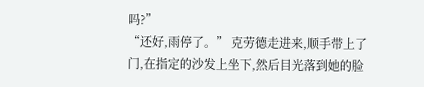吗?”
“还好,雨停了。” 克劳德走进来,顺手带上了门,在指定的沙发上坐下,然后目光落到她的脸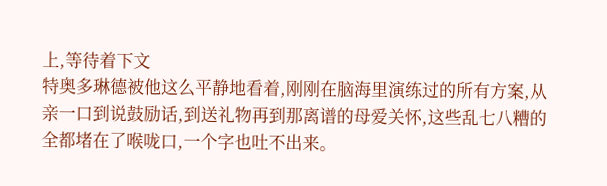上,等待着下文
特奥多琳德被他这么平静地看着,刚刚在脑海里演练过的所有方案,从亲一口到说鼓励话,到送礼物再到那离谱的母爱关怀,这些乱七八糟的全都堵在了喉咙口,一个字也吐不出来。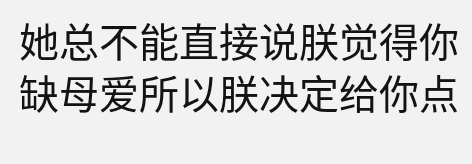她总不能直接说朕觉得你缺母爱所以朕决定给你点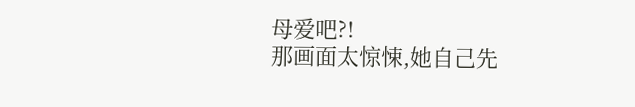母爱吧?!
那画面太惊悚,她自己先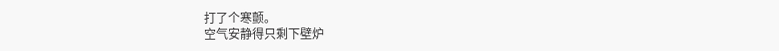打了个寒颤。
空气安静得只剩下壁炉